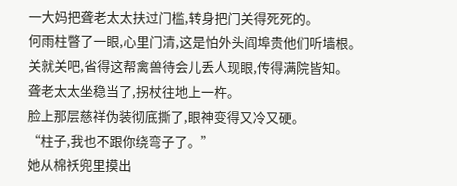一大妈把聋老太太扶过门槛,转身把门关得死死的。
何雨柱瞥了一眼,心里门清,这是怕外头阎埠贵他们听墙根。
关就关吧,省得这帮禽兽待会儿丢人现眼,传得满院皆知。
聋老太太坐稳当了,拐杖往地上一杵。
脸上那层慈祥伪装彻底撕了,眼神变得又冷又硬。
“柱子,我也不跟你绕弯子了。”
她从棉袄兜里摸出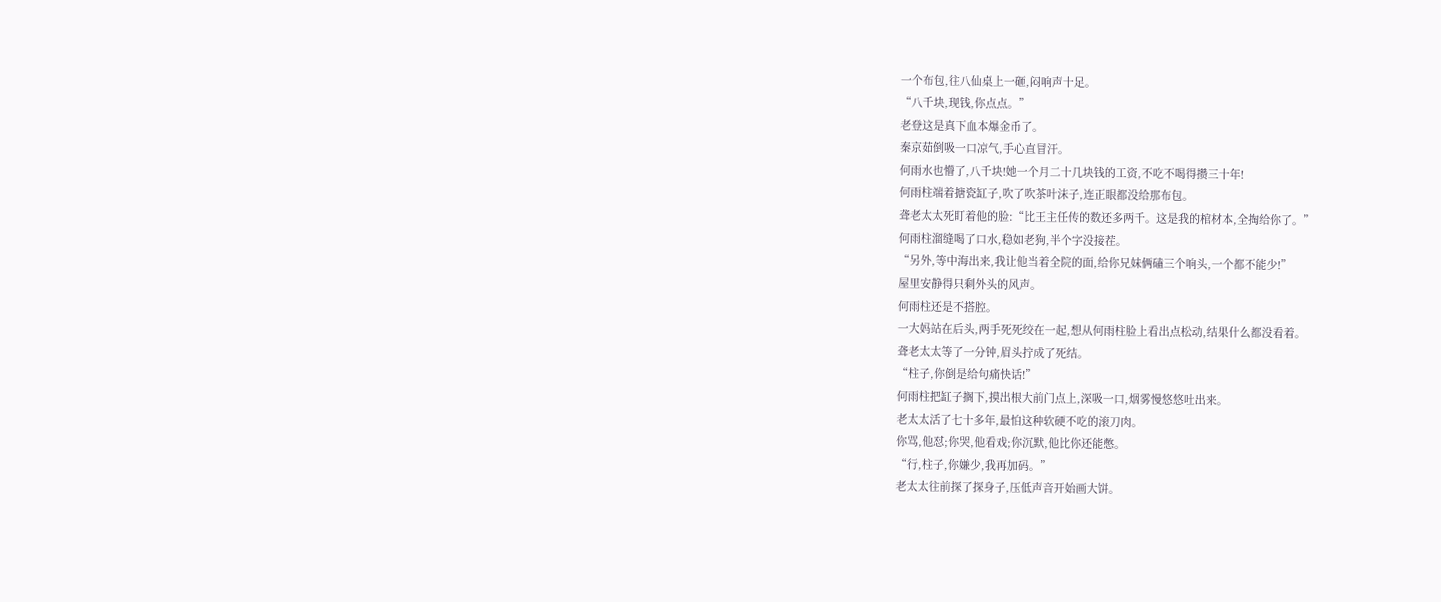一个布包,往八仙桌上一砸,闷响声十足。
“八千块,现钱,你点点。”
老登这是真下血本爆金币了。
秦京茹倒吸一口凉气,手心直冒汗。
何雨水也懵了,八千块!她一个月二十几块钱的工资,不吃不喝得攒三十年!
何雨柱端着搪瓷缸子,吹了吹茶叶沫子,连正眼都没给那布包。
聋老太太死盯着他的脸:“比王主任传的数还多两千。这是我的棺材本,全掏给你了。”
何雨柱溜缝喝了口水,稳如老狗,半个字没接茬。
“另外,等中海出来,我让他当着全院的面,给你兄妹俩磕三个响头,一个都不能少!”
屋里安静得只剩外头的风声。
何雨柱还是不搭腔。
一大妈站在后头,两手死死绞在一起,想从何雨柱脸上看出点松动,结果什么都没看着。
聋老太太等了一分钟,眉头拧成了死结。
“柱子,你倒是给句痛快话!”
何雨柱把缸子搁下,摸出根大前门点上,深吸一口,烟雾慢悠悠吐出来。
老太太活了七十多年,最怕这种软硬不吃的滚刀肉。
你骂,他怼;你哭,他看戏;你沉默,他比你还能憋。
“行,柱子,你嫌少,我再加码。”
老太太往前探了探身子,压低声音开始画大饼。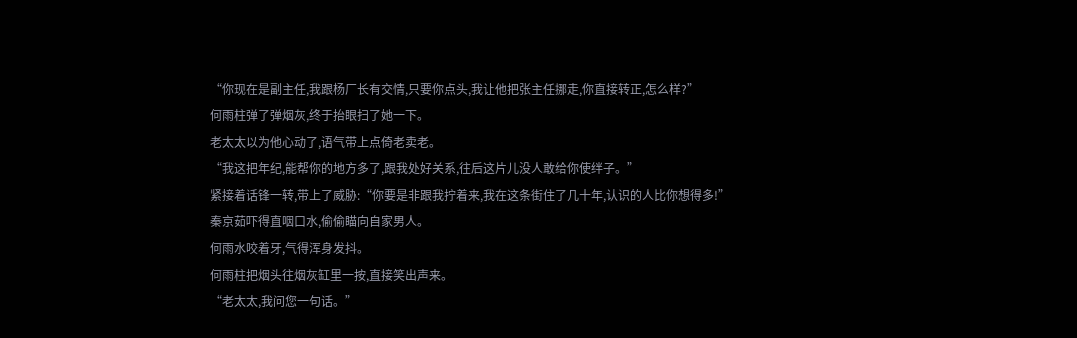“你现在是副主任,我跟杨厂长有交情,只要你点头,我让他把张主任挪走,你直接转正,怎么样?”
何雨柱弹了弹烟灰,终于抬眼扫了她一下。
老太太以为他心动了,语气带上点倚老卖老。
“我这把年纪,能帮你的地方多了,跟我处好关系,往后这片儿没人敢给你使绊子。”
紧接着话锋一转,带上了威胁:“你要是非跟我拧着来,我在这条街住了几十年,认识的人比你想得多!”
秦京茹吓得直咽口水,偷偷瞄向自家男人。
何雨水咬着牙,气得浑身发抖。
何雨柱把烟头往烟灰缸里一按,直接笑出声来。
“老太太,我问您一句话。”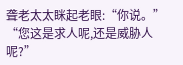聋老太太眯起老眼:“你说。”
“您这是求人呢,还是威胁人呢?”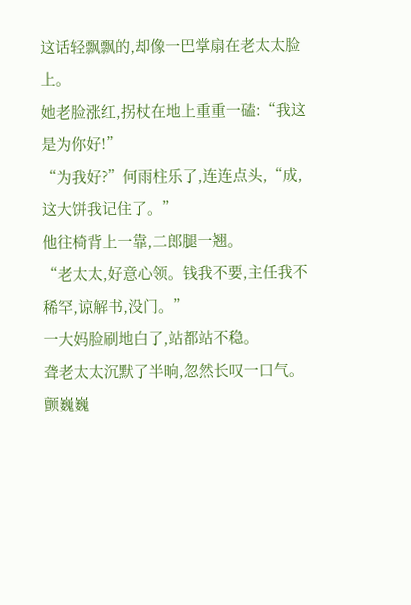这话轻飘飘的,却像一巴掌扇在老太太脸上。
她老脸涨红,拐杖在地上重重一磕:“我这是为你好!”
“为我好?”何雨柱乐了,连连点头,“成,这大饼我记住了。”
他往椅背上一靠,二郎腿一翘。
“老太太,好意心领。钱我不要,主任我不稀罕,谅解书,没门。”
一大妈脸刷地白了,站都站不稳。
聋老太太沉默了半晌,忽然长叹一口气。
颤巍巍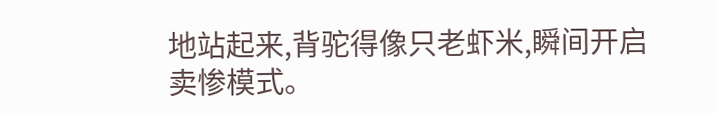地站起来,背驼得像只老虾米,瞬间开启卖惨模式。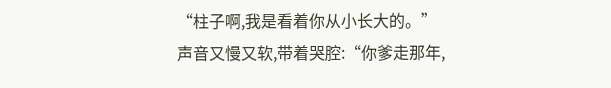“柱子啊,我是看着你从小长大的。”
声音又慢又软,带着哭腔:“你爹走那年,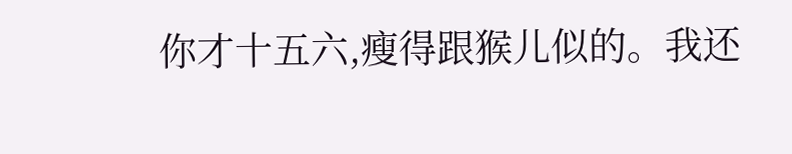你才十五六,瘦得跟猴儿似的。我还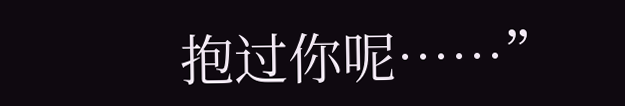抱过你呢……”